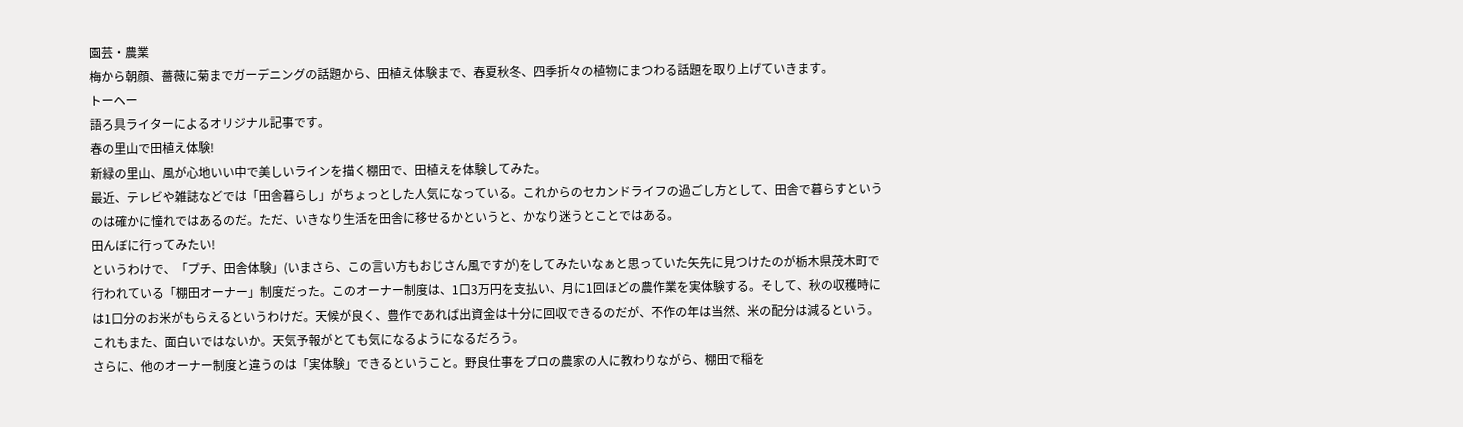園芸・農業
梅から朝顔、薔薇に菊までガーデニングの話題から、田植え体験まで、春夏秋冬、四季折々の植物にまつわる話題を取り上げていきます。
トーヘー
語ろ具ライターによるオリジナル記事です。
春の里山で田植え体験!
新緑の里山、風が心地いい中で美しいラインを描く棚田で、田植えを体験してみた。
最近、テレビや雑誌などでは「田舎暮らし」がちょっとした人気になっている。これからのセカンドライフの過ごし方として、田舎で暮らすというのは確かに憧れではあるのだ。ただ、いきなり生活を田舎に移せるかというと、かなり迷うとことではある。
田んぼに行ってみたい!
というわけで、「プチ、田舎体験」(いまさら、この言い方もおじさん風ですが)をしてみたいなぁと思っていた矢先に見つけたのが栃木県茂木町で行われている「棚田オーナー」制度だった。このオーナー制度は、1口3万円を支払い、月に1回ほどの農作業を実体験する。そして、秋の収穫時には1口分のお米がもらえるというわけだ。天候が良く、豊作であれば出資金は十分に回収できるのだが、不作の年は当然、米の配分は減るという。これもまた、面白いではないか。天気予報がとても気になるようになるだろう。
さらに、他のオーナー制度と違うのは「実体験」できるということ。野良仕事をプロの農家の人に教わりながら、棚田で稲を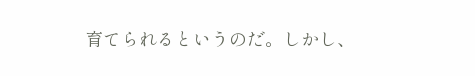育てられるというのだ。しかし、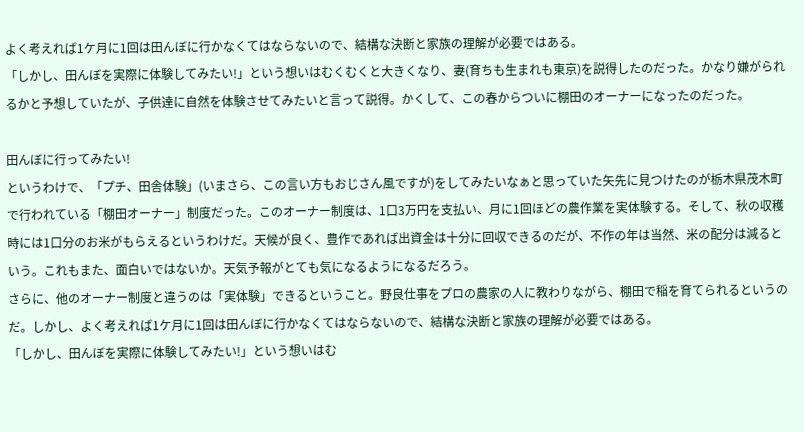よく考えれば1ケ月に1回は田んぼに行かなくてはならないので、結構な決断と家族の理解が必要ではある。
「しかし、田んぼを実際に体験してみたい!」という想いはむくむくと大きくなり、妻(育ちも生まれも東京)を説得したのだった。かなり嫌がられるかと予想していたが、子供達に自然を体験させてみたいと言って説得。かくして、この春からついに棚田のオーナーになったのだった。

田んぼに行ってみたい!
というわけで、「プチ、田舎体験」(いまさら、この言い方もおじさん風ですが)をしてみたいなぁと思っていた矢先に見つけたのが栃木県茂木町で行われている「棚田オーナー」制度だった。このオーナー制度は、1口3万円を支払い、月に1回ほどの農作業を実体験する。そして、秋の収穫時には1口分のお米がもらえるというわけだ。天候が良く、豊作であれば出資金は十分に回収できるのだが、不作の年は当然、米の配分は減るという。これもまた、面白いではないか。天気予報がとても気になるようになるだろう。
さらに、他のオーナー制度と違うのは「実体験」できるということ。野良仕事をプロの農家の人に教わりながら、棚田で稲を育てられるというのだ。しかし、よく考えれば1ケ月に1回は田んぼに行かなくてはならないので、結構な決断と家族の理解が必要ではある。
「しかし、田んぼを実際に体験してみたい!」という想いはむ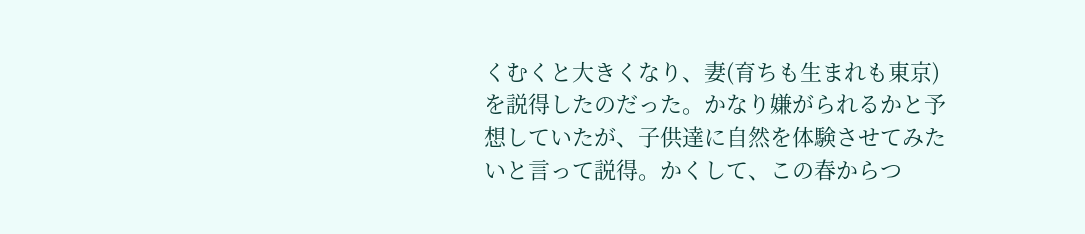くむくと大きくなり、妻(育ちも生まれも東京)を説得したのだった。かなり嫌がられるかと予想していたが、子供達に自然を体験させてみたいと言って説得。かくして、この春からつ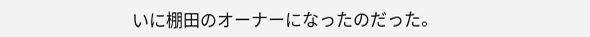いに棚田のオーナーになったのだった。